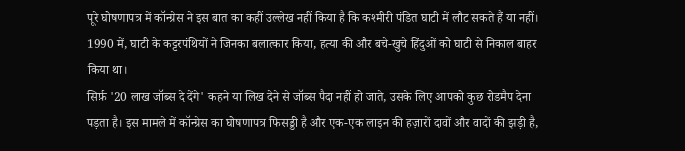पूरे घोषणापत्र में कॉन्ग्रेस ने इस बात का कहीं उल्लेख नहीं किया है कि कश्मीरी पंडित घाटी में लौट सकते हैं या नहीं। 1990 में, घाटी के कट्टरपंथियों ने जिनका बलात्कार किया, हत्या की और बचे-खुचे हिंदुओं को घाटी से निकाल बाहर किया था।
सिर्फ़ '20 लाख जॉब्स दे देंगे' कहने या लिख देने से जॉब्स पैदा नहीं हो जाते, उसके लिए आपको कुछ रोडमैप देना पड़ता है। इस मामले में कॉन्ग्रेस का घोषणापत्र फिसड्डी है और एक-एक लाइन की हज़ारों दावों और वादों की झड़ी है,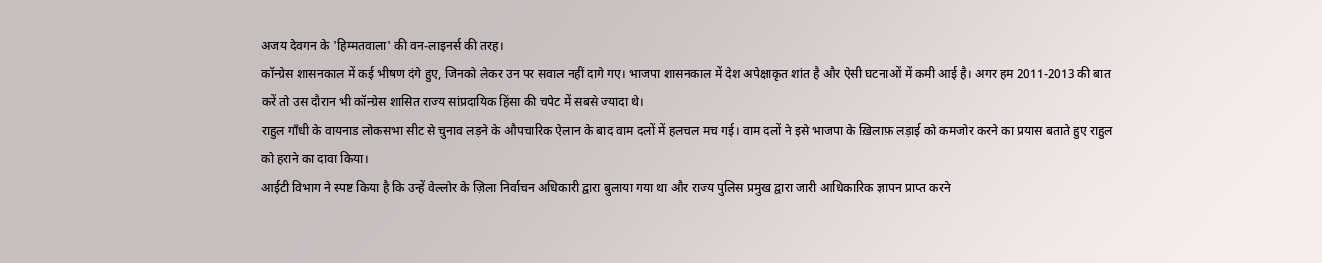अजय देवगन के 'हिम्मतवाला' की वन-लाइनर्स की तरह।
कॉन्ग्रेस शासनकाल में कई भीषण दंगे हुए, जिनको लेकर उन पर सवाल नहीं दागे गए। भाजपा शासनकाल में देश अपेक्षाकृत शांत है और ऐसी घटनाओं में कमी आई है। अगर हम 2011-2013 की बात करें तो उस दौरान भी कॉन्ग्रेस शासित राज्य सांप्रदायिक हिंसा की चपेट में सबसे ज्यादा थे।
राहुल गाँधी के वायनाड लोकसभा सीट से चुनाव लड़ने के औपचारिक ऐलान के बाद वाम दलों में हलचल मच गई। वाम दलों ने इसे भाजपा के ख़िलाफ़ लड़ाई को कमजोर करने का प्रयास बताते हुए राहुल को हराने का दावा किया।
आईटी विभाग ने स्पष्ट किया है कि उन्हें वेल्लोर के ज़िला निर्वाचन अधिकारी द्वारा बुलाया गया था और राज्य पुलिस प्रमुख द्वारा जारी आधिकारिक ज्ञापन प्राप्त करने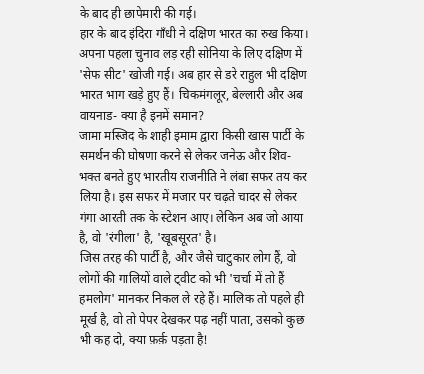के बाद ही छापेमारी की गई।
हार के बाद इंदिरा गाँधी ने दक्षिण भारत का रुख किया। अपना पहला चुनाव लड़ रही सोनिया के लिए दक्षिण में 'सेफ सीट' खोजी गई। अब हार से डरे राहुल भी दक्षिण भारत भाग खड़े हुए हैं। चिकमंगलूर, बेल्लारी और अब वायनाड- क्या है इनमें समान?
जामा मस्जिद के शाही इमाम द्वारा किसी खास पार्टी के समर्थन की घोषणा करने से लेकर जनेऊ और शिव-भक्त बनते हुए भारतीय राजनीति ने लंबा सफर तय कर लिया है। इस सफर में मजार पर चढ़ते चादर से लेकर गंगा आरती तक के स्टेशन आए। लेकिन अब जो आया है, वो 'रंगीला' है, 'खूबसूरत' है।
जिस तरह की पार्टी है, और जैसे चाटुकार लोग हैं, वो लोगों की गालियों वाले ट्वीट को भी 'चर्चा में तो हैं हमलोग' मानकर निकल ले रहे हैं। मालिक तो पहले ही मूर्ख है, वो तो पेपर देखकर पढ़ नहीं पाता, उसको कुछ भी कह दो, क्या फ़र्क़ पड़ता है!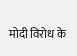मोदी विरोध के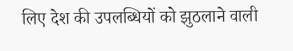लिए देश की उपलब्धियों को झुठलाने वाली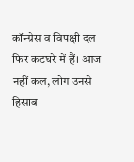कॉन्ग्रेस व विपक्षी दल फिर कटघरे में हैं। आज नहीं कल, लोग उनसे हिसाब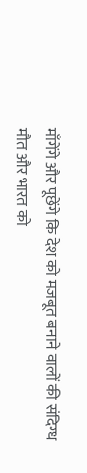माँगेंगे और पूछेंगे कि देश को मजबूत बनाने वालों की संदिग्ध मौत और भारत को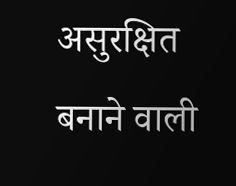असुरक्षित बनाने वाली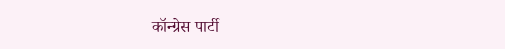कॉन्ग्रेस पार्टी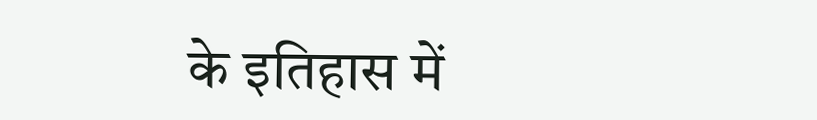के इतिहास में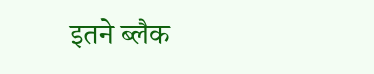इतने ब्लैक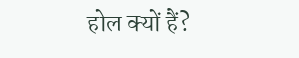होल क्यों हैं?